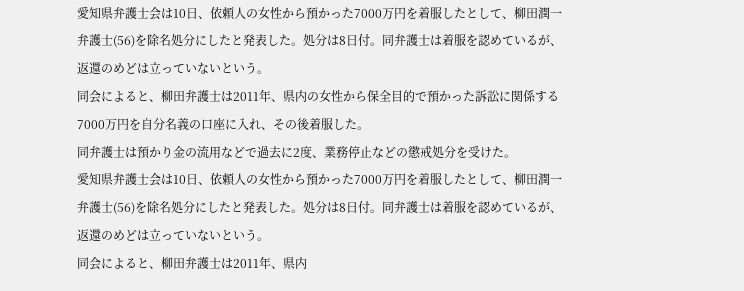愛知県弁護士会は10日、依頼人の女性から預かった7000万円を着服したとして、柳田潤一弁護士(56)を除名処分にしたと発表した。処分は8日付。同弁護士は着服を認めているが、返還のめどは立っていないという。
同会によると、柳田弁護士は2011年、県内の女性から保全目的で預かった訴訟に関係する7000万円を自分名義の口座に入れ、その後着服した。
同弁護士は預かり金の流用などで過去に2度、業務停止などの懲戒処分を受けた。
愛知県弁護士会は10日、依頼人の女性から預かった7000万円を着服したとして、柳田潤一弁護士(56)を除名処分にしたと発表した。処分は8日付。同弁護士は着服を認めているが、返還のめどは立っていないという。
同会によると、柳田弁護士は2011年、県内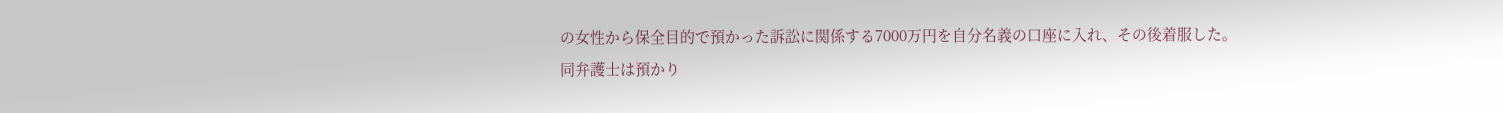の女性から保全目的で預かった訴訟に関係する7000万円を自分名義の口座に入れ、その後着服した。
同弁護士は預かり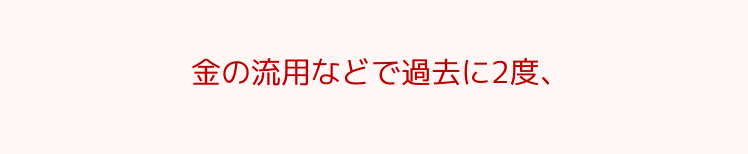金の流用などで過去に2度、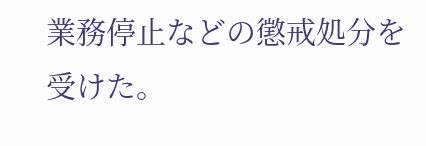業務停止などの懲戒処分を受けた。